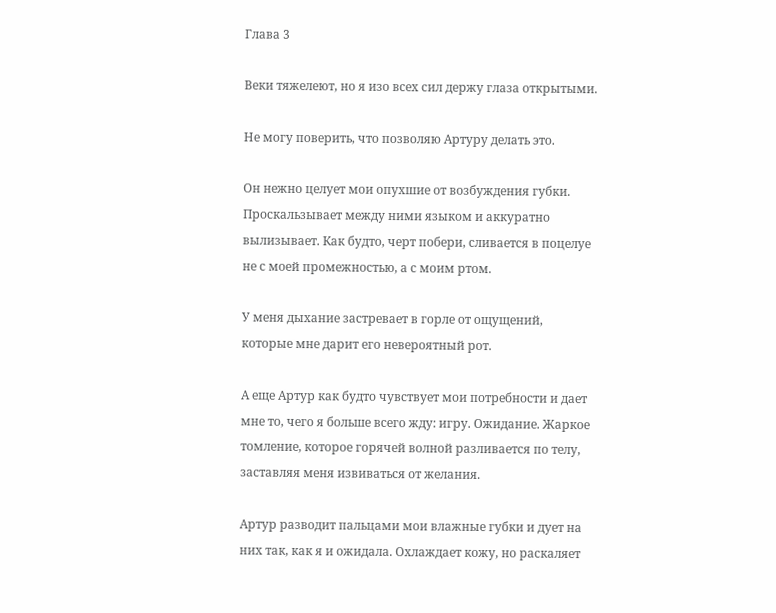Глава 3

Веки тяжелеют, но я изо всех сил держу глаза открытыми.

Не могу поверить, что позволяю Артуру делать это.

Он нежно целует мои опухшие от возбуждения губки. Проскальзывает между ними языком и аккуратно вылизывает. Как будто, черт побери, сливается в поцелуе не с моей промежностью, а с моим ртом.

У меня дыхание застревает в горле от ощущений, которые мне дарит его невероятный рот.

А еще Артур как будто чувствует мои потребности и дает мне то, чего я больше всего жду: игру. Ожидание. Жаркое томление, которое горячей волной разливается по телу, заставляя меня извиваться от желания.

Артур разводит пальцами мои влажные губки и дует на них так, как я и ожидала. Охлаждает кожу, но раскаляет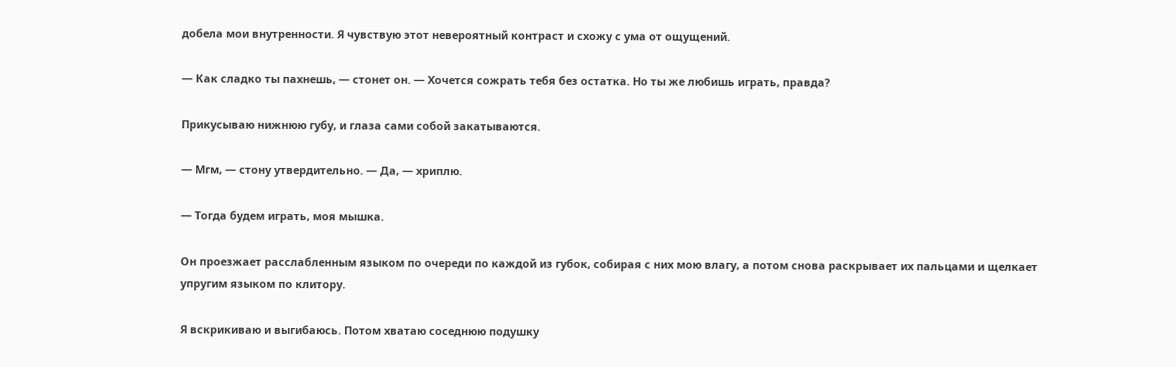добела мои внутренности. Я чувствую этот невероятный контраст и схожу с ума от ощущений.

— Как сладко ты пахнешь, — стонет он. — Хочется сожрать тебя без остатка. Но ты же любишь играть, правда?

Прикусываю нижнюю губу, и глаза сами собой закатываются.

— Мгм, — стону утвердительно. — Да, — хриплю.

— Тогда будем играть, моя мышка.

Он проезжает расслабленным языком по очереди по каждой из губок, собирая с них мою влагу, а потом снова раскрывает их пальцами и щелкает упругим языком по клитору.

Я вскрикиваю и выгибаюсь. Потом хватаю соседнюю подушку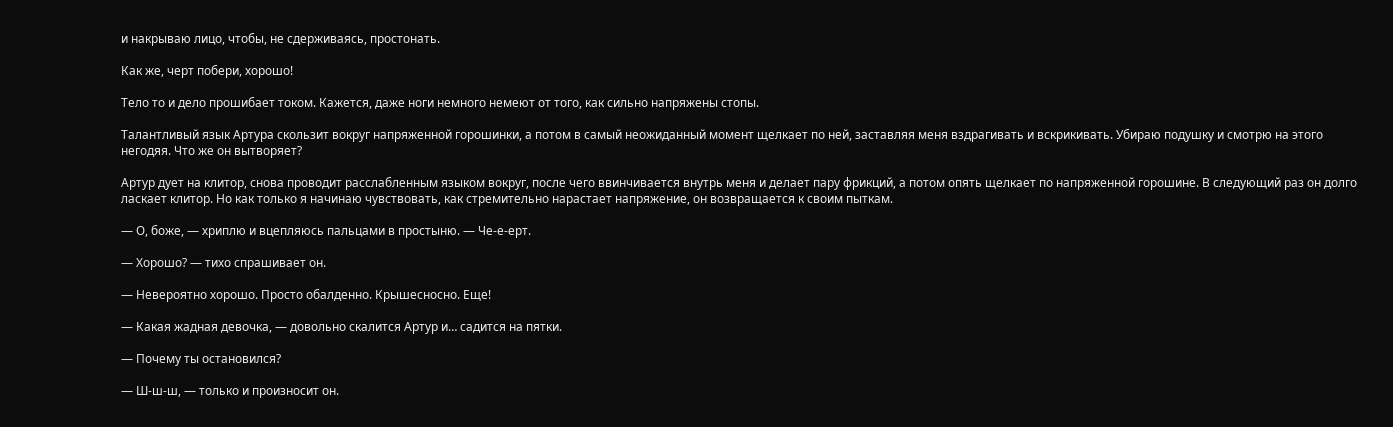и накрываю лицо, чтобы, не сдерживаясь, простонать.

Как же, черт побери, хорошо!

Тело то и дело прошибает током. Кажется, даже ноги немного немеют от того, как сильно напряжены стопы.

Талантливый язык Артура скользит вокруг напряженной горошинки, а потом в самый неожиданный момент щелкает по ней, заставляя меня вздрагивать и вскрикивать. Убираю подушку и смотрю на этого негодяя. Что же он вытворяет?

Артур дует на клитор, снова проводит расслабленным языком вокруг, после чего ввинчивается внутрь меня и делает пару фрикций, а потом опять щелкает по напряженной горошине. В следующий раз он долго ласкает клитор. Но как только я начинаю чувствовать, как стремительно нарастает напряжение, он возвращается к своим пыткам.

— О, боже, — хриплю и вцепляюсь пальцами в простыню. — Че-е-ерт.

— Хорошо? — тихо спрашивает он.

— Невероятно хорошо. Просто обалденно. Крышесносно. Еще!

— Какая жадная девочка, — довольно скалится Артур и… садится на пятки.

— Почему ты остановился?

— Ш-ш-ш, — только и произносит он.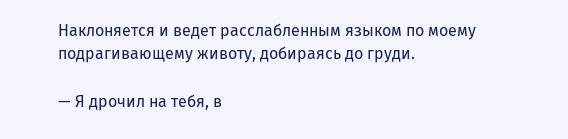Наклоняется и ведет расслабленным языком по моему подрагивающему животу, добираясь до груди.

— Я дрочил на тебя, в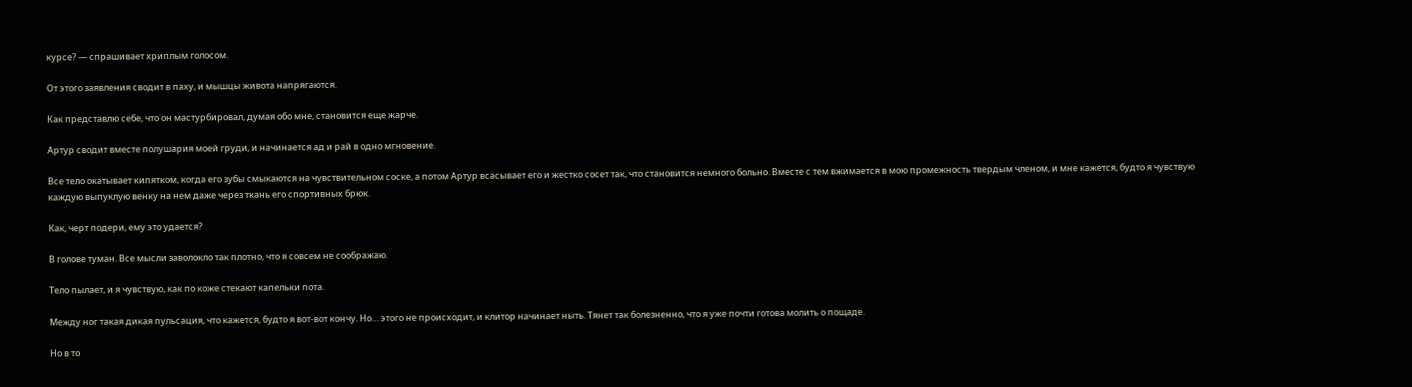курсе? — спрашивает хриплым голосом.

От этого заявления сводит в паху, и мышцы живота напрягаются.

Как представлю себе, что он мастурбировал, думая обо мне, становится еще жарче.

Артур сводит вместе полушария моей груди, и начинается ад и рай в одно мгновение.

Все тело окатывает кипятком, когда его зубы смыкаются на чувствительном соске, а потом Артур всасывает его и жестко сосет так, что становится немного больно. Вместе с тем вжимается в мою промежность твердым членом, и мне кажется, будто я чувствую каждую выпуклую венку на нем даже через ткань его спортивных брюк.

Как, черт подери, ему это удается?

В голове туман. Все мысли заволокло так плотно, что я совсем не соображаю.

Тело пылает, и я чувствую, как по коже стекают капельки пота.

Между ног такая дикая пульсация, что кажется, будто я вот-вот кончу. Но… этого не происходит, и клитор начинает ныть. Тянет так болезненно, что я уже почти готова молить о пощаде.

Но в то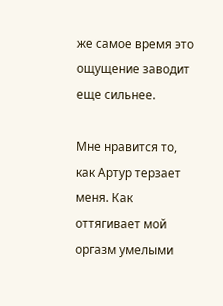же самое время это ощущение заводит еще сильнее.

Мне нравится то, как Артур терзает меня. Как оттягивает мой оргазм умелыми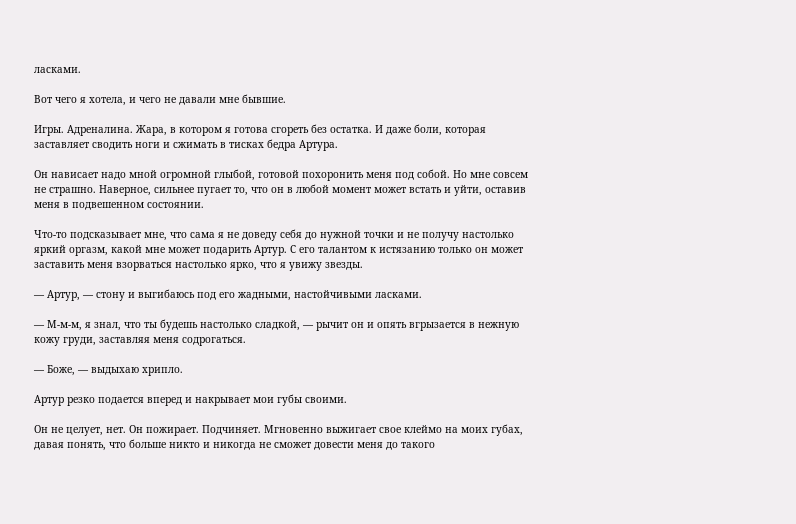ласками.

Вот чего я хотела, и чего не давали мне бывшие.

Игры. Адреналина. Жара, в котором я готова сгореть без остатка. И даже боли, которая заставляет сводить ноги и сжимать в тисках бедра Артура.

Он нависает надо мной огромной глыбой, готовой похоронить меня под собой. Но мне совсем не страшно. Наверное, сильнее пугает то, что он в любой момент может встать и уйти, оставив меня в подвешенном состоянии.

Что-то подсказывает мне, что сама я не доведу себя до нужной точки и не получу настолько яркий оргазм, какой мне может подарить Артур. С его талантом к истязанию только он может заставить меня взорваться настолько ярко, что я увижу звезды.

— Артур, — стону и выгибаюсь под его жадными, настойчивыми ласками.

— М-м-м, я знал, что ты будешь настолько сладкой, — рычит он и опять вгрызается в нежную кожу груди, заставляя меня содрогаться.

— Боже, — выдыхаю хрипло.

Артур резко подается вперед и накрывает мои губы своими.

Он не целует, нет. Он пожирает. Подчиняет. Мгновенно выжигает свое клеймо на моих губах, давая понять, что больше никто и никогда не сможет довести меня до такого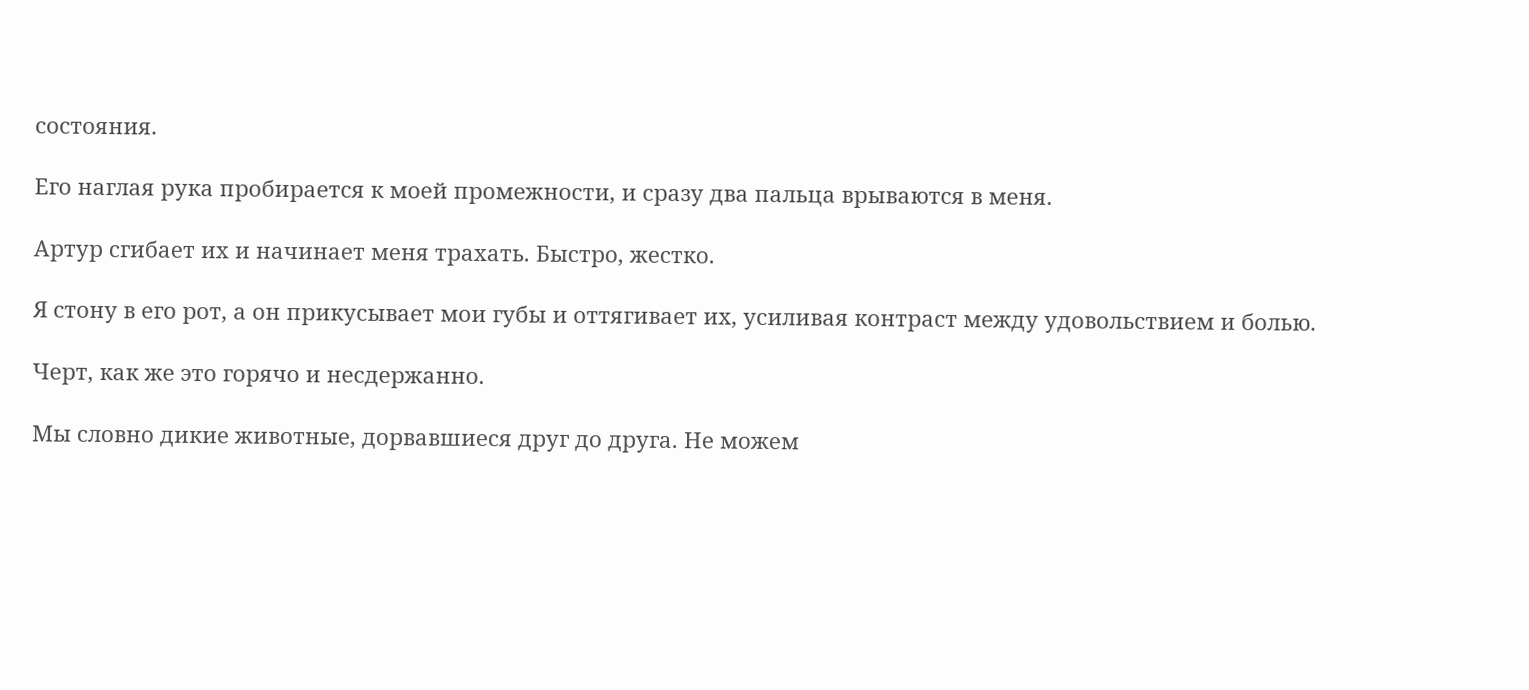состояния.

Его наглая рука пробирается к моей промежности, и сразу два пальца врываются в меня.

Артур сгибает их и начинает меня трахать. Быстро, жестко.

Я стону в его рот, а он прикусывает мои губы и оттягивает их, усиливая контраст между удовольствием и болью.

Черт, как же это горячо и несдержанно.

Мы словно дикие животные, дорвавшиеся друг до друга. Не можем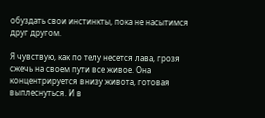обуздать свои инстинкты, пока не насытимся друг другом.

Я чувствую, как по телу несется лава, грозя сжечь на своем пути все живое. Она концентрируется внизу живота, готовая выплеснуться. И в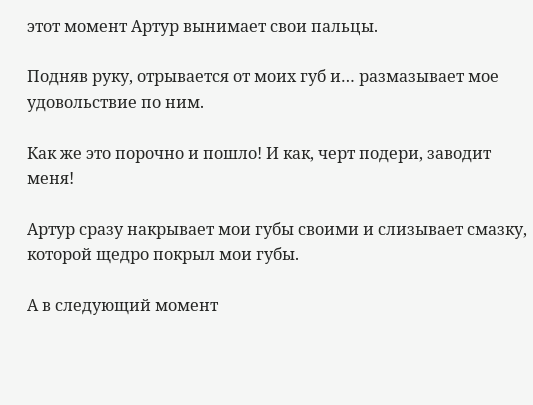этот момент Артур вынимает свои пальцы.

Подняв руку, отрывается от моих губ и… размазывает мое удовольствие по ним.

Как же это порочно и пошло! И как, черт подери, заводит меня!

Артур сразу накрывает мои губы своими и слизывает смазку, которой щедро покрыл мои губы.

А в следующий момент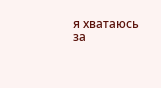я хватаюсь за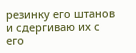резинку его штанов и сдергиваю их с его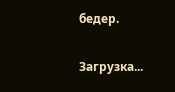бедер.

Загрузка...